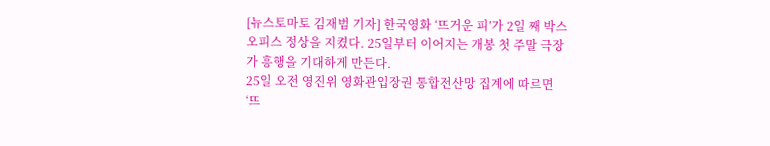[뉴스토마토 김재범 기자] 한국영화 ‘뜨거운 피’가 2일 째 박스오피스 정상을 지켰다. 25일부터 이어지는 개봉 첫 주말 극장가 흥행을 기대하게 만든다.
25일 오전 영진위 영화관입장권 통합전산망 집계에 따르면 ‘뜨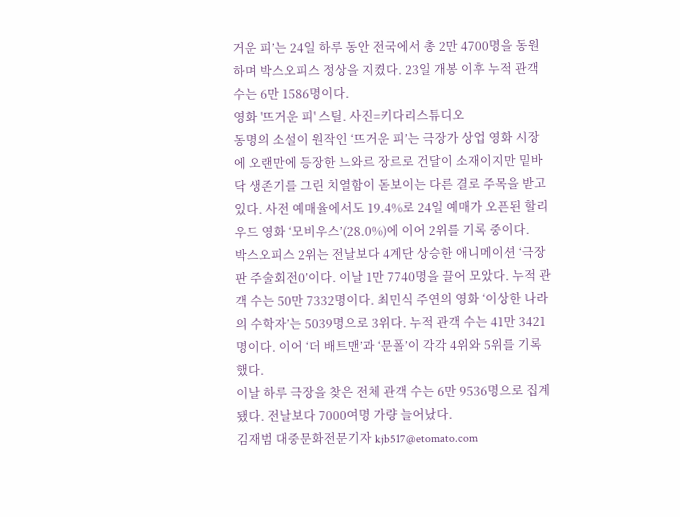거운 피’는 24일 하루 동안 전국에서 총 2만 4700명을 동원하며 박스오피스 정상을 지켰다. 23일 개봉 이후 누적 관객 수는 6만 1586명이다.
영화 '뜨거운 피' 스틸. 사진=키다리스튜디오
동명의 소설이 원작인 ‘뜨거운 피’는 극장가 상업 영화 시장에 오랜만에 등장한 느와르 장르로 건달이 소재이지만 밑바닥 생존기를 그린 치열함이 돋보이는 다른 결로 주목을 받고 있다. 사전 예매율에서도 19.4%로 24일 예매가 오픈된 할리우드 영화 ‘모비우스’(28.0%)에 이어 2위를 기록 중이다.
박스오피스 2위는 전날보다 4계단 상승한 애니메이션 ‘극장판 주술회전0’이다. 이날 1만 7740명을 끌어 모았다. 누적 관객 수는 50만 7332명이다. 최민식 주연의 영화 ‘이상한 나라의 수학자’는 5039명으로 3위다. 누적 관객 수는 41만 3421명이다. 이어 ‘더 배트맨’과 ‘문폴’이 각각 4위와 5위를 기록했다.
이날 하루 극장을 찾은 전체 관객 수는 6만 9536명으로 집계됐다. 전날보다 7000여명 가량 늘어났다.
김재범 대중문화전문기자 kjb517@etomato.com